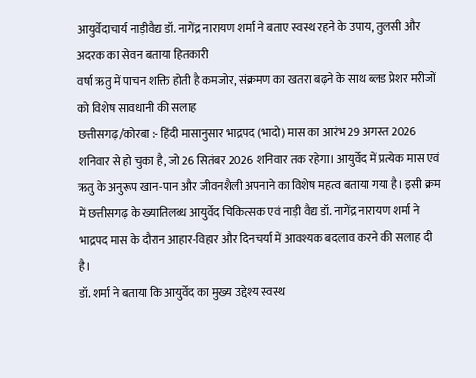आयुर्वेदाचार्य नाड़ीवैद्य डॉ. नागेंद्र नारायण शर्मा ने बताए स्वस्थ रहने के उपाय, तुलसी और अदरक का सेवन बताया हितकारी
वर्षा ऋतु में पाचन शक्ति होती है कमजोर, संक्रमण का खतरा बढ़ने के साथ ब्लड प्रेशर मरीजों को विशेष सावधानी की सलाह
छत्तीसगढ़/कोरबा :- हिंदी मासानुसार भाद्रपद (भादो) मास का आरंभ 29 अगस्त 2026 शनिवार से हो चुका है, जो 26 सितंबर 2026 शनिवार तक रहेगा। आयुर्वेद में प्रत्येक मास एवं ऋतु के अनुरूप खान-पान और जीवनशैली अपनाने का विशेष महत्व बताया गया है। इसी क्रम में छत्तीसगढ़ के ख्यातिलब्ध आयुर्वेद चिकित्सक एवं नाड़ी वैद्य डॉ. नागेंद्र नारायण शर्मा ने भाद्रपद मास के दौरान आहार-विहार और दिनचर्या में आवश्यक बदलाव करने की सलाह दी है।
डॉ. शर्मा ने बताया कि आयुर्वेद का मुख्य उद्देश्य स्वस्थ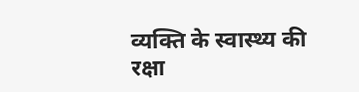व्यक्ति के स्वास्थ्य की रक्षा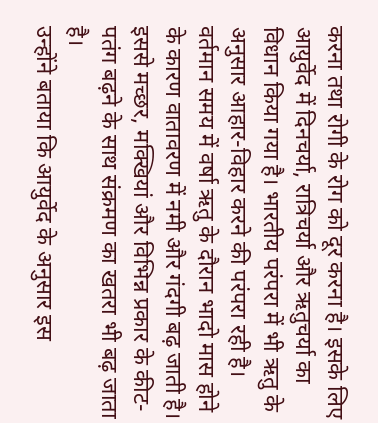करना तथा रोगी के रोग को दूर करना है। इसके लिए आयुर्वेद में दिनचर्या, रात्रिचर्या और ऋतुचर्या का विधान किया गया है। भारतीय परंपरा में भी ऋतु के अनुसार आहार-विहार करने की परंपरा रही है। वर्तमान समय में वर्षा ऋतु के दौरान भादो मास होने के कारण वातावरण में नमी और गंदगी बढ़ जाती है। इससे मच्छर, मक्खियां और विभिन्न प्रकार के कीट-पतंग बढ़ने के साथ संक्रमण का खतरा भी बढ़ जाता है।
उन्होंने बताया कि आयुर्वेद के अनुसार इस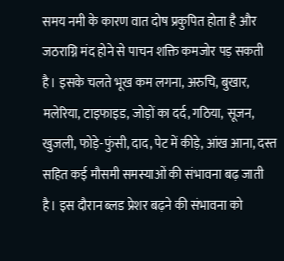समय नमी के कारण वात दोष प्रकुपित होता है और जठराग्नि मंद होने से पाचन शक्ति कमजोर पड़ सकती है। इसके चलते भूख कम लगना, अरुचि, बुखार, मलेरिया, टाइफाइड, जोड़ों का दर्द, गठिया, सूजन, खुजली, फोड़े-फुंसी, दाद, पेट में कीड़े, आंख आना, दस्त सहित कई मौसमी समस्याओं की संभावना बढ़ जाती है। इस दौरान ब्लड प्रेशर बढ़ने की संभावना को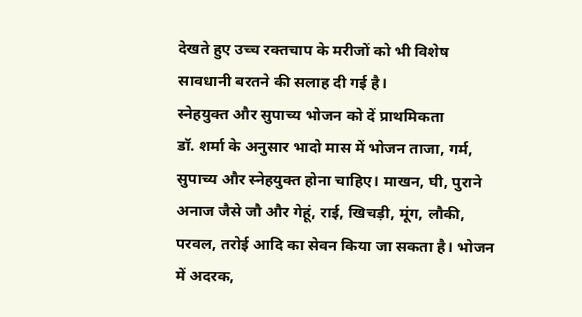देखते हुए उच्च रक्तचाप के मरीजों को भी विशेष सावधानी बरतने की सलाह दी गई है।
स्नेहयुक्त और सुपाच्य भोजन को दें प्राथमिकता
डॉ. शर्मा के अनुसार भादो मास में भोजन ताजा, गर्म, सुपाच्य और स्नेहयुक्त होना चाहिए। माखन, घी, पुराने अनाज जैसे जौ और गेहूं, राई, खिचड़ी, मूंग, लौकी, परवल, तरोई आदि का सेवन किया जा सकता है। भोजन में अदरक,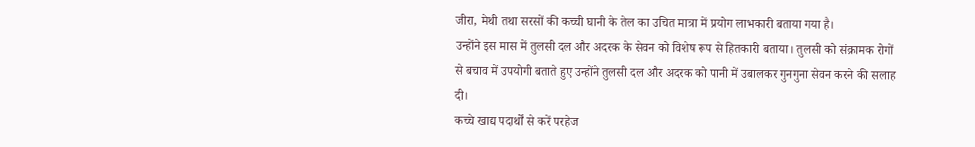जीरा, मेथी तथा सरसों की कच्ची घानी के तेल का उचित मात्रा में प्रयोग लाभकारी बताया गया है।
उन्होंने इस मास में तुलसी दल और अदरक के सेवन को विशेष रूप से हितकारी बताया। तुलसी को संक्रामक रोगों से बचाव में उपयोगी बताते हुए उन्होंने तुलसी दल और अदरक को पानी में उबालकर गुनगुना सेवन करने की सलाह दी।
कच्चे खाद्य पदार्थों से करें परहेज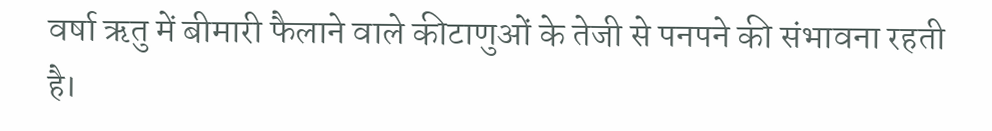वर्षा ऋतु में बीमारी फैलाने वाले कीटाणुओं के तेजी से पनपने की संभावना रहती है।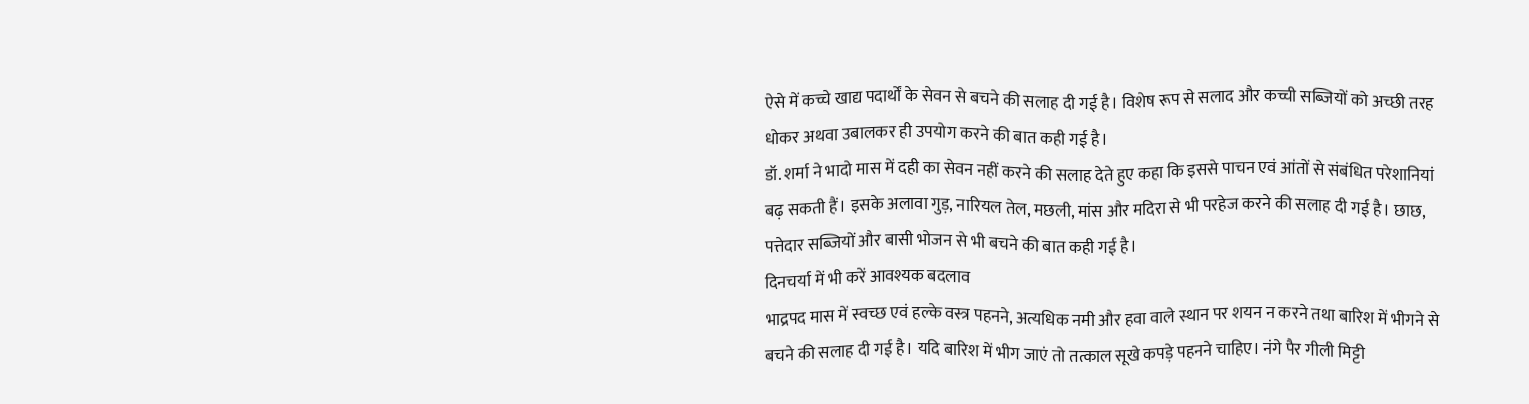ऐसे में कच्चे खाद्य पदार्थों के सेवन से बचने की सलाह दी गई है। विशेष रूप से सलाद और कच्ची सब्जियों को अच्छी तरह धोकर अथवा उबालकर ही उपयोग करने की बात कही गई है।
डॉ. शर्मा ने भादो मास में दही का सेवन नहीं करने की सलाह देते हुए कहा कि इससे पाचन एवं आंतों से संबंधित परेशानियां बढ़ सकती हैं। इसके अलावा गुड़, नारियल तेल, मछली, मांस और मदिरा से भी परहेज करने की सलाह दी गई है। छाछ, पत्तेदार सब्जियों और बासी भोजन से भी बचने की बात कही गई है।
दिनचर्या में भी करें आवश्यक बदलाव
भाद्रपद मास में स्वच्छ एवं हल्के वस्त्र पहनने, अत्यधिक नमी और हवा वाले स्थान पर शयन न करने तथा बारिश में भीगने से बचने की सलाह दी गई है। यदि बारिश में भीग जाएं तो तत्काल सूखे कपड़े पहनने चाहिए। नंगे पैर गीली मिट्टी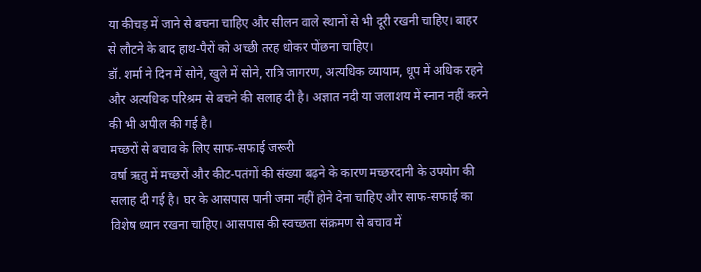या कीचड़ में जाने से बचना चाहिए और सीलन वाले स्थानों से भी दूरी रखनी चाहिए। बाहर से लौटने के बाद हाथ-पैरों को अच्छी तरह धोकर पोंछना चाहिए।
डॉ. शर्मा ने दिन में सोने, खुले में सोने, रात्रि जागरण, अत्यधिक व्यायाम, धूप में अधिक रहने और अत्यधिक परिश्रम से बचने की सलाह दी है। अज्ञात नदी या जलाशय में स्नान नहीं करने की भी अपील की गई है।
मच्छरों से बचाव के लिए साफ-सफाई जरूरी
वर्षा ऋतु में मच्छरों और कीट-पतंगों की संख्या बढ़ने के कारण मच्छरदानी के उपयोग की सलाह दी गई है। घर के आसपास पानी जमा नहीं होने देना चाहिए और साफ-सफाई का विशेष ध्यान रखना चाहिए। आसपास की स्वच्छता संक्रमण से बचाव में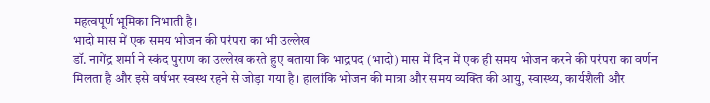महत्वपूर्ण भूमिका निभाती है।
भादो मास में एक समय भोजन की परंपरा का भी उल्लेख
डॉ. नागेंद्र शर्मा ने स्कंद पुराण का उल्लेख करते हुए बताया कि भाद्रपद (भादो) मास में दिन में एक ही समय भोजन करने की परंपरा का वर्णन मिलता है और इसे वर्षभर स्वस्थ रहने से जोड़ा गया है। हालांकि भोजन की मात्रा और समय व्यक्ति की आयु, स्वास्थ्य, कार्यशैली और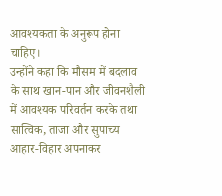आवश्यकता के अनुरूप होना चाहिए।
उन्होंने कहा कि मौसम में बदलाव के साथ खान-पान और जीवनशैली में आवश्यक परिवर्तन करके तथा सात्विक, ताजा और सुपाच्य आहार-विहार अपनाकर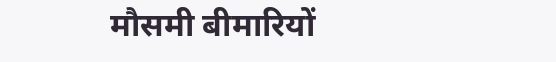मौसमी बीमारियों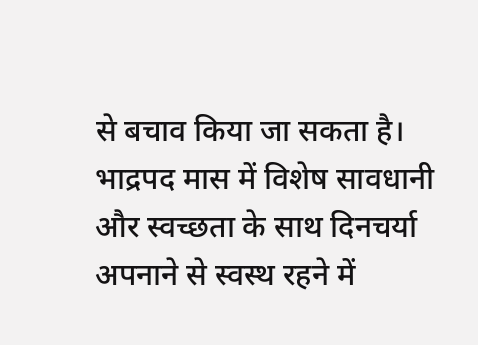से बचाव किया जा सकता है। भाद्रपद मास में विशेष सावधानी और स्वच्छता के साथ दिनचर्या अपनाने से स्वस्थ रहने में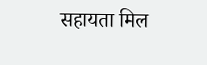सहायता मिल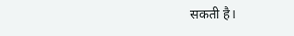सकती है।